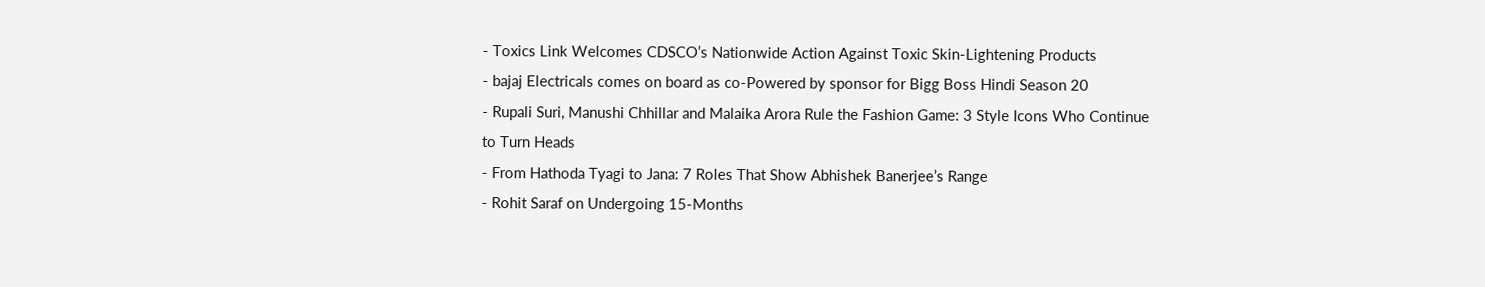- Toxics Link Welcomes CDSCO’s Nationwide Action Against Toxic Skin-Lightening Products
- bajaj Electricals comes on board as co-Powered by sponsor for Bigg Boss Hindi Season 20
- Rupali Suri, Manushi Chhillar and Malaika Arora Rule the Fashion Game: 3 Style Icons Who Continue to Turn Heads
- From Hathoda Tyagi to Jana: 7 Roles That Show Abhishek Banerjee’s Range
- Rohit Saraf on Undergoing 15-Months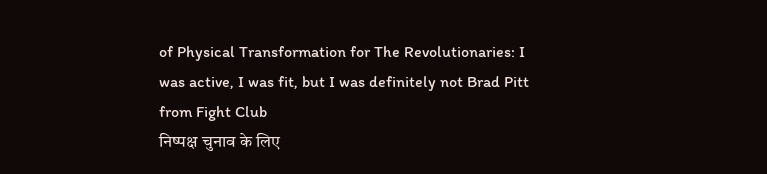of Physical Transformation for The Revolutionaries: I was active, I was fit, but I was definitely not Brad Pitt from Fight Club
निष्पक्ष चुनाव के लिए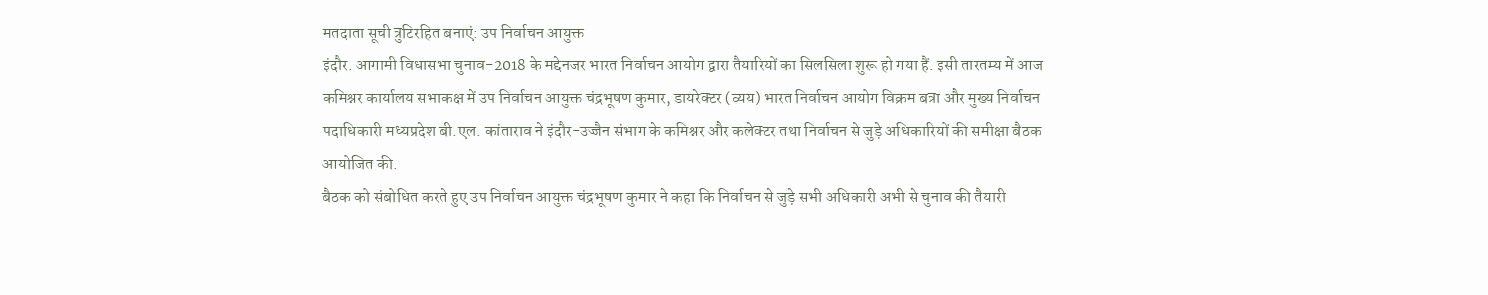मतदाता सूची त्रुटिरहित बनाएं: उप निर्वाचन आयुक्त
इंदौर. आगामी विधासभा चुनाव-2018 के मद्देनजर भारत निर्वाचन आयोग द्वारा तैयारियों का सिलसिला शुरू हो गया हैं. इसी तारतम्य में आज कमिश्नर कार्यालय सभाकक्ष में उप निर्वाचन आयुक्त चंद्रभूषण कुमार, डायरेक्टर (व्यय) भारत निर्वाचन आयोग विक्रम बत्रा और मुख्य निर्वाचन पदाधिकारी मध्यप्रदेश बी.एल. कांताराव ने इंदौर-उज्जैन संभाग के कमिश्नर और कलेक्टर तथा निर्वाचन से जुड़े अधिकारियों की समीक्षा बैठक आयोजित की.
बैठक को संबोधित करते हुए उप निर्वाचन आयुक्त चंद्रभूषण कुमार ने कहा कि निर्वाचन से जुड़े सभी अधिकारी अभी से चुनाव की तैयारी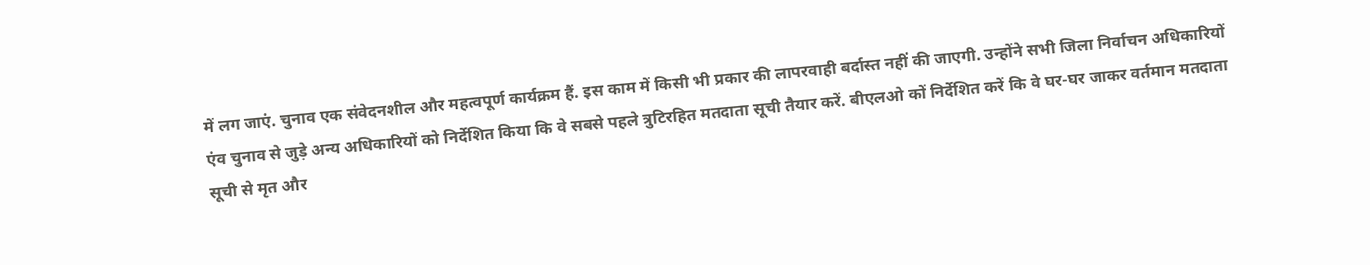में लग जाएं. चुनाव एक संवेदनशील और महत्वपूर्ण कार्यक्रम हैं. इस काम में किसी भी प्रकार की लापरवाही बर्दास्त नहीं की जाएगी. उन्होंने सभी जिला निर्वाचन अधिकारियों एंव चुनाव से जुड़े अन्य अधिकारियों को निर्देशित किया कि वे सबसे पहले त्रुटिरहित मतदाता सूची तैयार करें. बीएलओ कों निर्देशित करें कि वे घर-घर जाकर वर्तमान मतदाता सूची से मृत और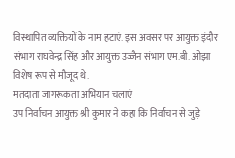विस्थापित व्यक्तियों के नाम हटाएं. इस अवसर पर आयुक्त इंदौर संभाग राघवेन्द्र सिंह और आयुक्त उज्जैन संभाग एम.बी. ओझा विशेष रूप से मौजूद थे.
मतदाता जागरूकता अभियान चलाएं
उप निर्वाचन आयुक्त श्री कुमार ने कहा कि निर्वाचन से जुड़े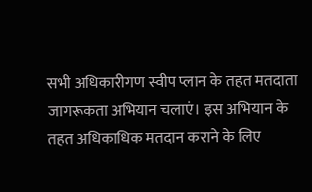सभी अधिकारीगण स्वीप प्लान के तहत मतदाता जागरूकता अभियान चलाएं। इस अभियान के तहत अधिकाधिक मतदान कराने के लिए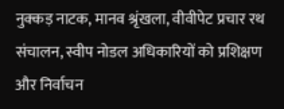नुक्कड़ नाटक, मानव श्रृंखला, वीवीपेट प्रचार रथ संचालन, स्वीप नोडल अधिकारियों को प्रशिक्षण और निर्वाचन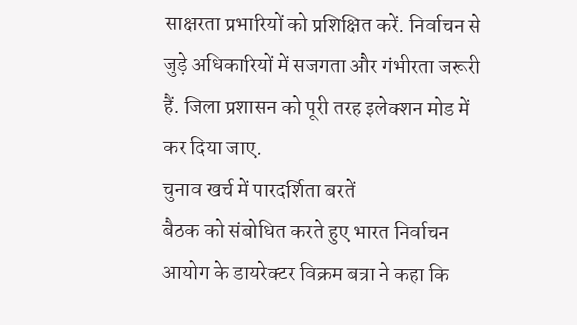साक्षरता प्रभारियों को प्रशिक्षित करें. निर्वाचन से जुड़े अधिकारियों में सजगता और गंभीरता जरूरी हैं. जिला प्रशासन को पूरी तरह इलेक्शन मोड में कर दिया जाए.
चुनाव खर्च में पारदर्शिता बरतें
बैठक को संबोधित करते हुए भारत निर्वाचन आयोग के डायरेक्टर विक्रम बत्रा ने कहा कि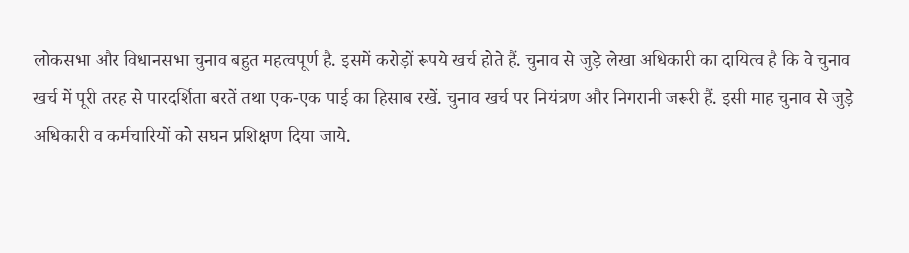लोकसभा और विधानसभा चुनाव बहुत महत्वपूर्ण है. इसमें करोड़ों रूपये खर्च होते हैं. चुनाव से जुड़े लेखा अधिकारी का दायित्व है कि वे चुनाव खर्च में पूरी तरह से पारदर्शिता बरतें तथा एक-एक पाई का हिसाब रखें. चुनाव खर्च पर नियंत्रण और निगरानी जरूरी हैं. इसी माह चुनाव से जुड़े अधिकारी व कर्मचारियों को सघन प्रशिक्षण दिया जाये.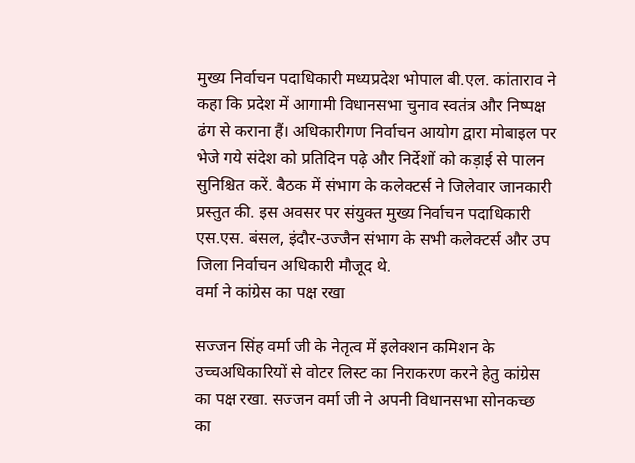मुख्य निर्वाचन पदाधिकारी मध्यप्रदेश भोपाल बी.एल. कांताराव ने कहा कि प्रदेश में आगामी विधानसभा चुनाव स्वतंत्र और निष्पक्ष ढंग से कराना हैं। अधिकारीगण निर्वाचन आयोग द्वारा मोबाइल पर भेजे गये संदेश को प्रतिदिन पढ़े और निर्देशों को कड़ाई से पालन सुनिश्चित करें. बैठक में संभाग के कलेक्टर्स ने जिलेवार जानकारी प्रस्तुत की. इस अवसर पर संयुक्त मुख्य निर्वाचन पदाधिकारी एस.एस. बंसल, इंदौर-उज्जैन संभाग के सभी कलेक्टर्स और उप जिला निर्वाचन अधिकारी मौजूद थे.
वर्मा ने कांग्रेस का पक्ष रखा

सज्जन सिंह वर्मा जी के नेतृत्व में इलेक्शन कमिशन के उच्चअधिकारियों से वोटर लिस्ट का निराकरण करने हेतु कांग्रेस का पक्ष रखा. सज्जन वर्मा जी ने अपनी विधानसभा सोनकच्छ का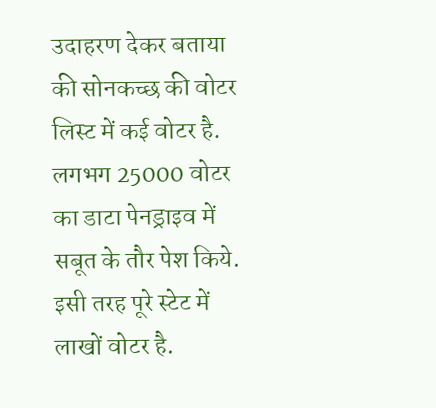उदाहरण देकर बताया की सोनकच्छ की वोटर लिस्ट में कई वोटर है. लगभग 25000 वोटर का डाटा पेनड्राइव में सबूत के तौर पेश किये. इसी तरह पूरे स्टेट में लाखों वोटर है.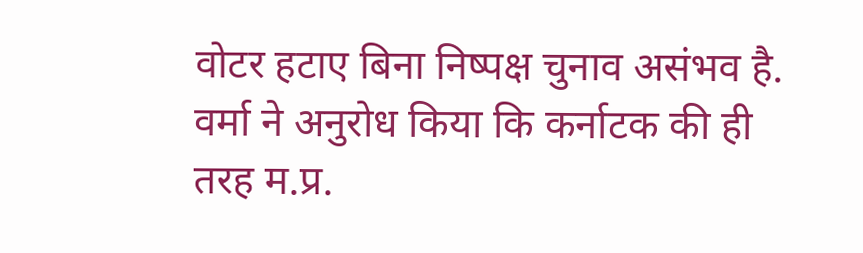वोटर हटाए बिना निष्पक्ष चुनाव असंभव है. वर्मा ने अनुरोध किया कि कर्नाटक की ही तरह म.प्र.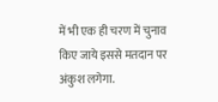में भी एक ही चरण में चुनाव किए जाये इससे मतदान पर अंकुश लगेगा.